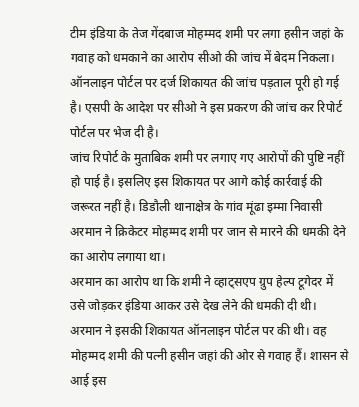टीम इंडिया के तेज गेंदबाज मोहम्मद शमी पर लगा हसीन जहां के गवाह को धमकाने का आरोप सीओ की जांच में बेदम निकला। ऑनलाइन पोर्टल पर दर्ज शिकायत की जांच पड़ताल पूरी हो गई है। एसपी के आदेश पर सीओ ने इस प्रकरण की जांच कर रिपोर्ट पोर्टल पर भेज दी है।
जांच रिपोर्ट के मुताबिक शमी पर लगाए गए आरोपों की पुष्टि नहीं हो पाई है। इसलिए इस शिकायत पर आगे कोई कार्रवाई की जरूरत नहीं है। डिडौली थानाक्षेत्र के गांव मूंढा इम्मा निवासी अरमान ने क्रिकेटर मोहम्मद शमी पर जान से मारने की धमकी देने का आरोप लगाया था।
अरमान का आरोप था कि शमी ने व्हाट्सएप ग्रुप हेल्प टूगेदर में उसे जोड़कर इंडिया आकर उसे देख लेने की धमकी दी थी। अरमान ने इसकी शिकायत ऑनलाइन पोर्टल पर की थी। वह मोहम्मद शमी की पत्नी हसीन जहां की ओर से गवाह हैं। शासन से आई इस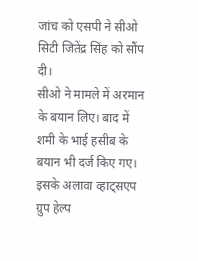जांच को एसपी ने सीओ सिटी जितेंद्र सिंह को सौंप दी।
सीओ ने मामले में अरमान के बयान लिए। बाद में शमी के भाई हसीब के बयान भी दर्ज किए गए। इसके अलावा व्हाट्सएप ग्रुप हेल्प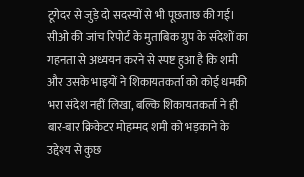टूगेदर से जुड़े दो सदस्यों से भी पूछताछ की गई।
सीओ की जांच रिपोर्ट के मुताबिक ग्रुप के संदेशों का गहनता से अध्ययन करने से स्पष्ट हुआ है कि शमी और उसके भाइयों ने शिकायतकर्ता को कोई धमकी भरा संदेश नहीं लिखा, बल्कि शिकायतकर्ता ने ही बार-बार क्रिकेटर मोहम्मद शमी को भड़काने के उद्देश्य से कुछ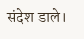संदेश डाले।